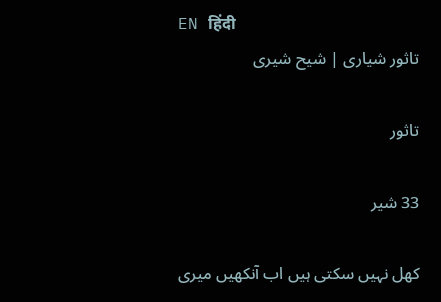EN हिंदी
تاثور شیاری | شیح شیری

تاثور

33 شیر

کھل نہیں سکتی ہیں اب آنکھیں میری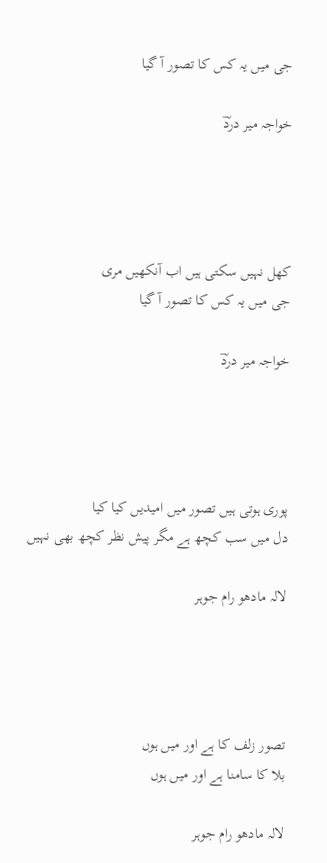جی میں یہ کس کا تصور آ گیا

خواجہ میر دردؔ




کھل نہیں سکتی ہیں اب آنکھیں مری
جی میں یہ کس کا تصور آ گیا

خواجہ میر دردؔ




پوری ہوتی ہیں تصور میں امیدیں کیا کیا
دل میں سب کچھ ہے مگر پیش نظر کچھ بھی نہیں

لالہ مادھو رام جوہر




تصور زلف کا ہے اور میں ہوں
بلا کا سامنا ہے اور میں ہوں

لالہ مادھو رام جوہر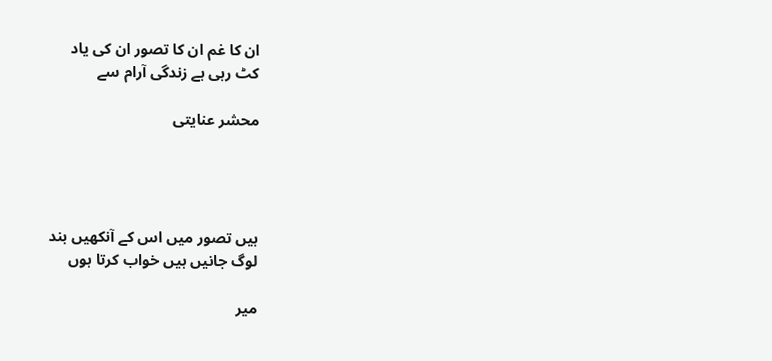ان کا غم ان کا تصور ان کی یاد
کٹ رہی ہے زندگی آرام سے

محشر عنایتی




ہیں تصور میں اس کے آنکھیں بند
لوگ جانیں ہیں خواب کرتا ہوں

میر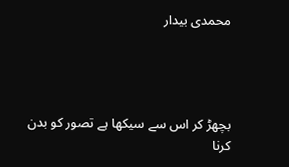محمدی بیدار




بچھڑ کر اس سے سیکھا ہے تصور کو بدن کرنا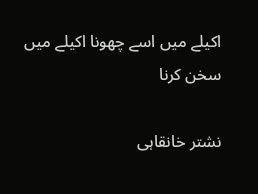اکیلے میں اسے چھونا اکیلے میں سخن کرنا

نشتر خانقاہی